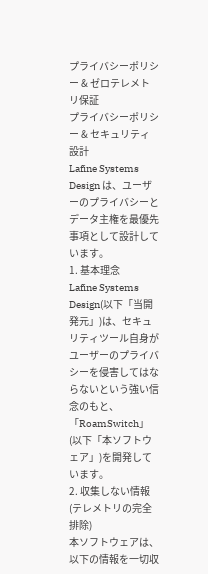プライバシーポリシー & ゼロテレメトリ保証
プライバシーポリシー & セキュリティ設計
Lafine Systems Design は、ユーザーのプライバシーとデータ主権を最優先事項として設計しています。
1. 基本理念
Lafine Systems Design(以下「当開発元」)は、セキュリティツール自身がユーザーのプライバシーを侵害してはならないという強い信念のもと、「RoamSwitch」(以下「本ソフトウェア」)を開発しています。
2. 収集しない情報(テレメトリの完全排除)
本ソフトウェアは、以下の情報を一切収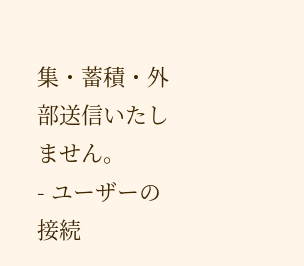集・蓄積・外部送信いたしません。
- ユーザーの接続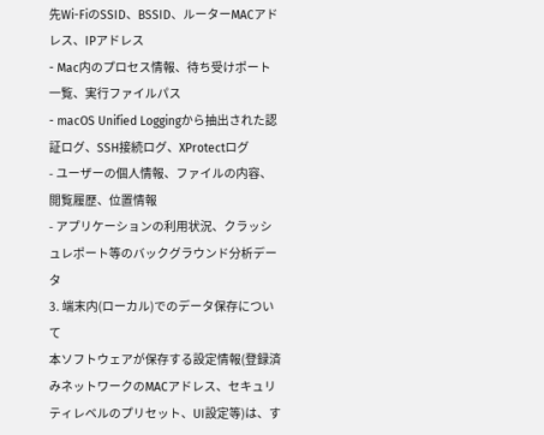先Wi-FiのSSID、BSSID、ルーターMACアドレス、IPアドレス
- Mac内のプロセス情報、待ち受けポート一覧、実行ファイルパス
- macOS Unified Loggingから抽出された認証ログ、SSH接続ログ、XProtectログ
- ユーザーの個人情報、ファイルの内容、閲覧履歴、位置情報
- アプリケーションの利用状況、クラッシュレポート等のバックグラウンド分析データ
3. 端末内(ローカル)でのデータ保存について
本ソフトウェアが保存する設定情報(登録済みネットワークのMACアドレス、セキュリティレベルのプリセット、UI設定等)は、す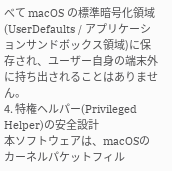べて macOS の標準暗号化領域(UserDefaults / アプリケーションサンドボックス領域)に保存され、ユーザー自身の端末外に持ち出されることはありません。
4. 特権ヘルパー(Privileged Helper)の安全設計
本ソフトウェアは、macOSのカーネルパケットフィル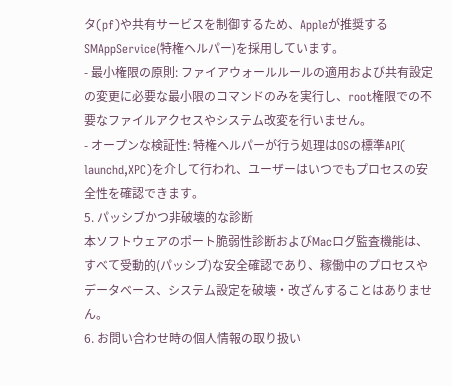タ(pf)や共有サービスを制御するため、Appleが推奨する SMAppService(特権ヘルパー)を採用しています。
- 最小権限の原則: ファイアウォールルールの適用および共有設定の変更に必要な最小限のコマンドのみを実行し、root権限での不要なファイルアクセスやシステム改変を行いません。
- オープンな検証性: 特権ヘルパーが行う処理はOSの標準API(
launchd,XPC)を介して行われ、ユーザーはいつでもプロセスの安全性を確認できます。
5. パッシブかつ非破壊的な診断
本ソフトウェアのポート脆弱性診断およびMacログ監査機能は、すべて受動的(パッシブ)な安全確認であり、稼働中のプロセスやデータベース、システム設定を破壊・改ざんすることはありません。
6. お問い合わせ時の個人情報の取り扱い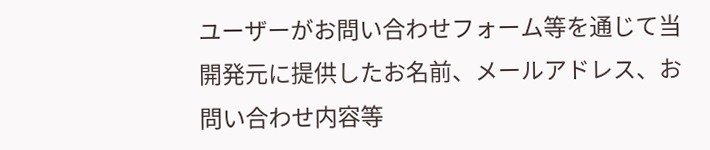ユーザーがお問い合わせフォーム等を通じて当開発元に提供したお名前、メールアドレス、お問い合わせ内容等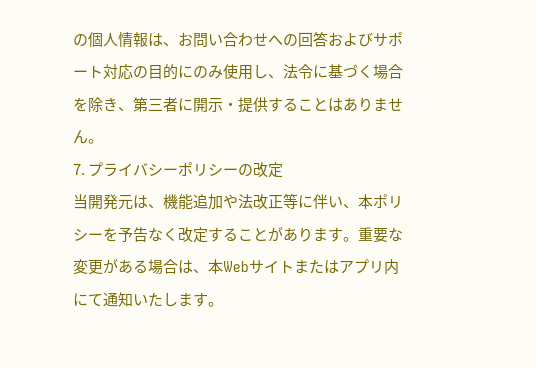の個人情報は、お問い合わせへの回答およびサポート対応の目的にのみ使用し、法令に基づく場合を除き、第三者に開示・提供することはありません。
7. プライバシーポリシーの改定
当開発元は、機能追加や法改正等に伴い、本ポリシーを予告なく改定することがあります。重要な変更がある場合は、本Webサイトまたはアプリ内にて通知いたします。